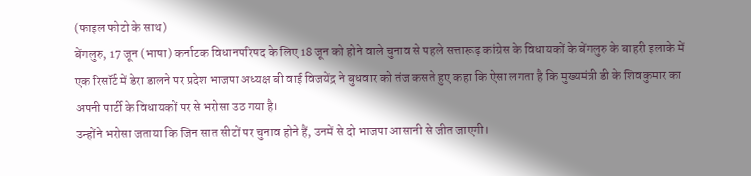(फाइल फोटो के साथ)
बेंगलुरु, 17 जून (भाषा) कर्नाटक विधानपरिषद के लिए 18 जून को होने वाले चुनाव से पहले सत्तारूढ़ कांग्रेस के विधायकों के बेंगलुरु के बाहरी इलाके में एक रिसॉर्ट में डेरा डालने पर प्रदेश भाजपा अध्यक्ष बी वाई विजयेंद्र ने बुधवार को तंज कसते हुए कहा कि ऐसा लगता है कि मुख्यमंत्री डी के शिवकुमार का अपनी पार्टी के विधायकों पर से भरोसा उठ गया है।
उन्होंने भरोसा जताया कि जिन सात सीटों पर चुनाव होने हैं, उनमें से दो भाजपा आसानी से जीत जाएगी।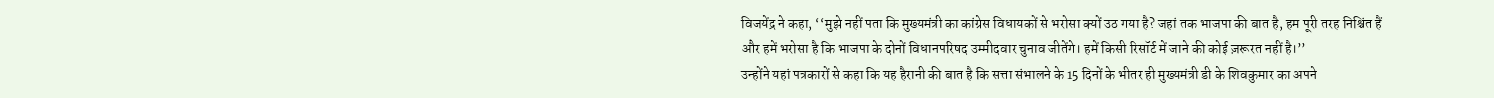विजयेंद्र ने कहा, ‘‘मुझे नहीं पता कि मुख्यमंत्री का कांग्रेस विधायकों से भरोसा क्यों उठ गया है? जहां तक भाजपा की बात है, हम पूरी तरह निश्चिंत हैं और हमें भरोसा है कि भाजपा के दोनों विधानपरिषद उम्मीदवार चुनाव जीतेंगे। हमें किसी रिसॉर्ट में जाने की कोई ज़रूरत नहीं है।’’
उन्होंने यहां पत्रकारों से कहा कि यह हैरानी की बात है कि सत्ता संभालने के 15 दिनों के भीतर ही मुख्यमंत्री डी के शिवकुमार का अपने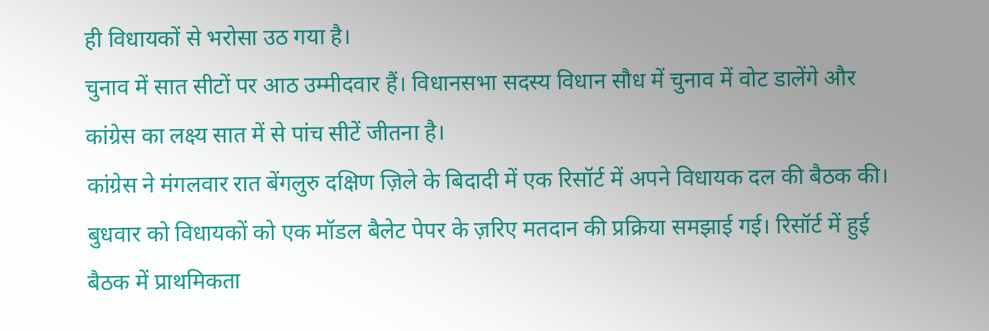ही विधायकों से भरोसा उठ गया है।
चुनाव में सात सीटों पर आठ उम्मीदवार हैं। विधानसभा सदस्य विधान सौध में चुनाव में वोट डालेंगे और कांग्रेस का लक्ष्य सात में से पांच सीटें जीतना है।
कांग्रेस ने मंगलवार रात बेंगलुरु दक्षिण ज़िले के बिदादी में एक रिसॉर्ट में अपने विधायक दल की बैठक की। बुधवार को विधायकों को एक मॉडल बैलेट पेपर के ज़रिए मतदान की प्रक्रिया समझाई गई। रिसॉर्ट में हुई बैठक में प्राथमिकता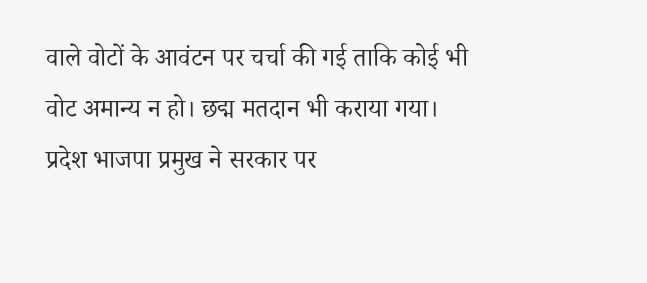वाले वोटों के आवंटन पर चर्चा की गई ताकि कोई भी वोट अमान्य न हो। छद्म मतदान भी कराया गया।
प्रदेश भाजपा प्रमुख ने सरकार पर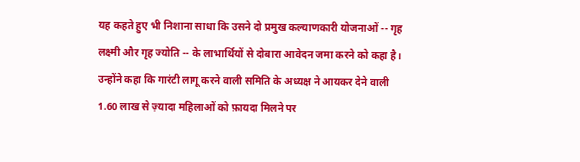यह कहते हुए भी निशाना साधा कि उसने दो प्रमुख कल्याणकारी योजनाओं -- गृह लक्ष्मी और गृह ज्योति -- के लाभार्थियों से दोबारा आवेदन जमा करने को कहा है।
उन्होंने कहा कि गारंटी लागू करने वाली समिति के अध्यक्ष ने आयकर देने वाली 1.60 लाख से ज़्यादा महिलाओं को फ़ायदा मिलने पर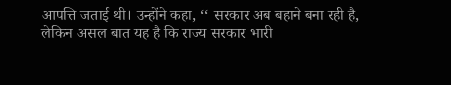आपत्ति जताई थी। उन्होंने कहा, ‘‘ सरकार अब बहाने बना रही है, लेकिन असल बात यह है कि राज्य सरकार भारी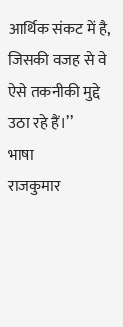आर्थिक संकट में है, जिसकी वजह से वे ऐसे तकनीकी मुद्दे उठा रहे हैं।’’
भाषा
राजकुमार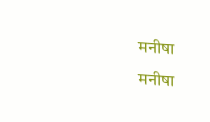मनीषा
मनीषा